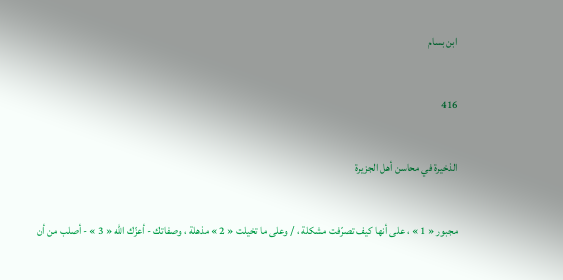ابن بسام

416

الذخيرة في محاسن أهل الجزيرة

مجبور « 1 » ، على أنها كيف تصرّفت مشكلة ، / وعلى ما تخيلت « 2 » مذهلة ، وصفاتك - أعزّك اللّه « 3 » - أصلب من أن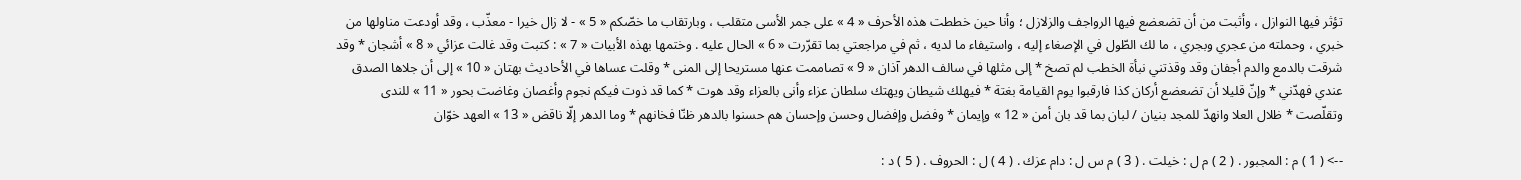تؤثر فيها النوازل ، وأثبت من أن تضعضع فيها الرواجف والزلازل ؛ وأنا حين خططت هذه الأحرف « 4 » على جمر الأسى متقلب ، وبارتقاب ما خصّكم « 5 » - لا زال خيرا - معذّب ، وقد أودعت مناولها من خبري ، وحملته من عجري وبجري ، ما لك الطّول في الإصغاء إليه ، واستيفاء ما لديه ، ثم في مراجعتي بما تقرّرت « 6 » الحال عليه . وختمها بهذه الأبيات « 7 » : كتبت وقد غالت عزائي « 8 » أشجان * وقد شرقت بالدمع والدم أجفان وقد وقذتني نبأة الخطب لم تصخ * إلى مثلها في سالف الدهر آذان « 9 » تصاممت عنها مستريحا إلى المنى * وقلت عساها في الأحاديث بهتان « 10 » إلى أن جلاها الصدق عندي فهدّني * وإنّ قليلا أن تضعضع أركان كذا فارقبوا يوم القيامة بغتة * فيهلك شيطان ويهتك سلطان عزاء وأنى بالعزاء وقد هوت * كما قد ذوت فيكم نجوم وأغصان وغاضت بحور « 11 » للندى وتقلّصت * ظلال العلا وانهدّ للمجد بنيان / لبان بما قد بان أمن « 12 » وإيمان * وفضل وإفضال وحسن وإحسان هم حسنوا بالدهر ظنّا فخانهم * وما الدهر إلّا ناقض « 13 » العهد خوّان

--> ( 1 ) م : المجبور . ( 2 ) م ل : خيلت . ( 3 ) م س ل : دام عزك . ( 4 ) ل : الحروف . ( 5 ) د :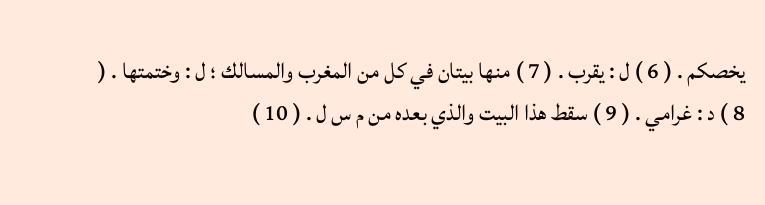يخصكم . ( 6 ) ل : يقرب . ( 7 ) منها بيتان في كل من المغرب والمسالك ؛ ل : وختمتها . ( 8 ) د : غرامي . ( 9 ) سقط هذا البيت والذي بعده من م س ل . ( 10 )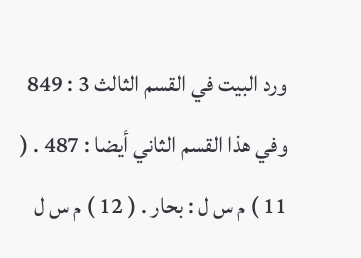ورد البيت في القسم الثالث 3 : 849 وفي هذا القسم الثاني أيضا : 487 . ( 11 ) م س ل : بحار . ( 12 ) م س ل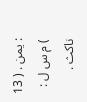: يمن . ( 13 ) م س ل : ناكث .